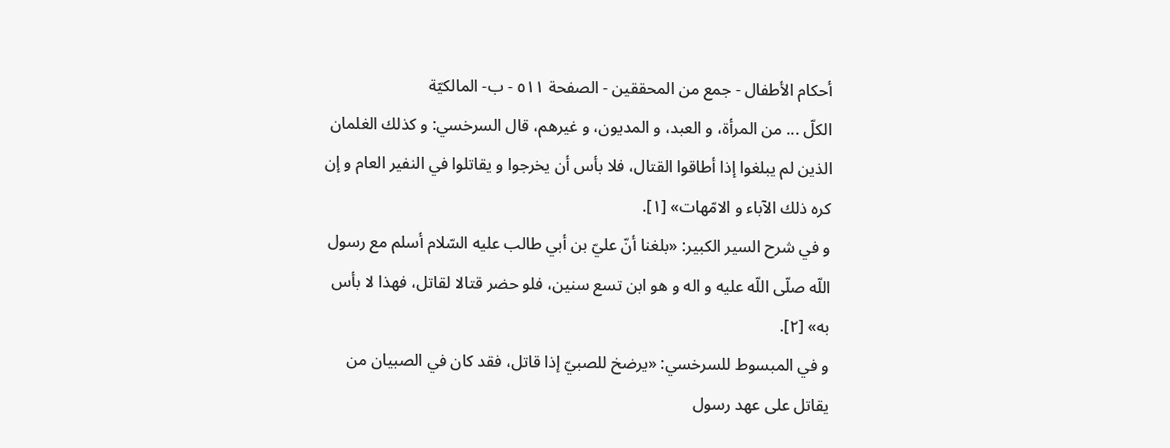أحكام الأطفال - جمع من المحققين - الصفحة ٥١١ - ب- المالكيّة
الكلّ ... من المرأة، و العبد، و المديون، و غيرهم، قال السرخسي: و كذلك الغلمان الذين لم يبلغوا إذا أطاقوا القتال، فلا بأس أن يخرجوا و يقاتلوا في النفير العام و إن كره ذلك الآباء و الامّهات» [١].
و في شرح السير الكبير: «بلغنا أنّ عليّ بن أبي طالب عليه السّلام أسلم مع رسول اللّه صلّى اللّه عليه و اله و هو ابن تسع سنين، فلو حضر قتالا لقاتل، فهذا لا بأس به» [٢].
و في المبسوط للسرخسي: «يرضخ للصبيّ إذا قاتل، فقد كان في الصبيان من يقاتل على عهد رسول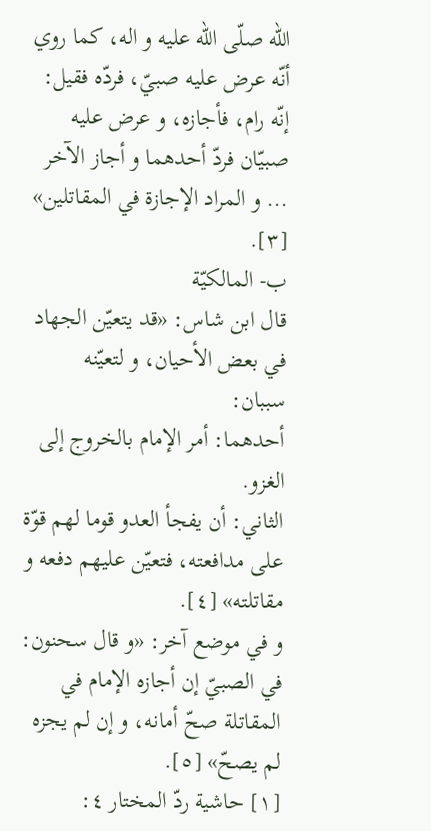اللّه صلّى اللّه عليه و اله، كما روي أنّه عرض عليه صبيّ، فردّه فقيل:
إنّه رام، فأجازه، و عرض عليه صبيّان فردّ أحدهما و أجاز الآخر ... و المراد الإجازة في المقاتلين» [٣].
ب- المالكيّة
قال ابن شاس: «قد يتعيّن الجهاد في بعض الأحيان، و لتعيّنه سببان:
أحدهما: أمر الإمام بالخروج إلى الغزو.
الثاني: أن يفجأ العدو قوما لهم قوّة على مدافعته، فتعيّن عليهم دفعه و مقاتلته» [٤].
و في موضع آخر: «و قال سحنون: في الصبيّ إن أجازه الإمام في المقاتلة صحّ أمانه، و إن لم يجزه لم يصحّ» [٥].
[١] حاشية ردّ المختار ٤: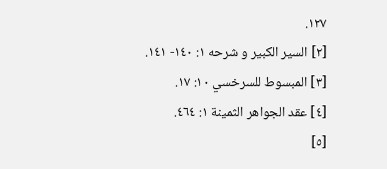١٢٧.
[٢] السير الكبير و شرحه ١: ١٤٠- ١٤١.
[٣] المبسوط للسرخسي ١٠: ١٧.
[٤] عقد الجواهر الثمينة ١: ٤٦٤.
[٥]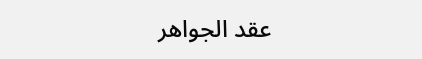عقد الجواهر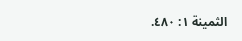الثمينة ١: ٤٨٠.